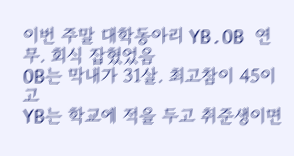이번 주말 대학동아리 YB.OB 연무. 회식 잡혔었음
OB는 막내가 31살. 최고참이 45이고
YB는 학교에 적을 두고 취준생이면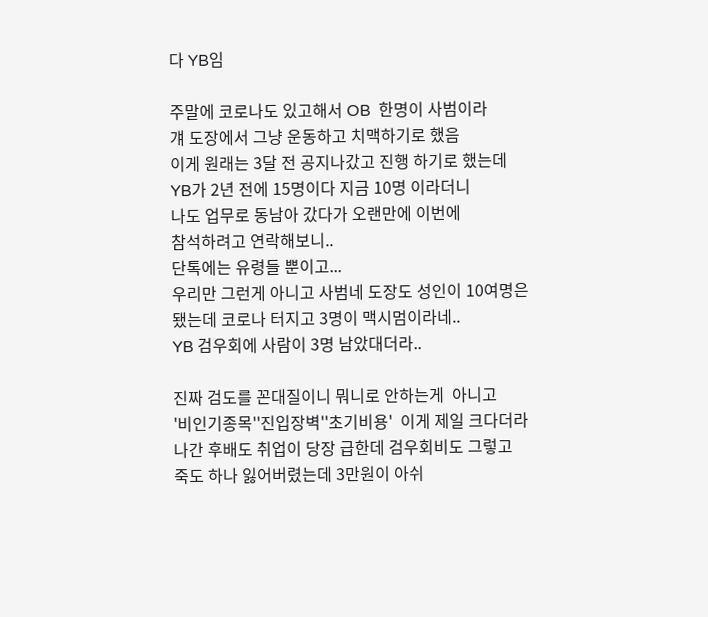다 YB임

주말에 코로나도 있고해서 OB  한명이 사범이라
걔 도장에서 그냥 운동하고 치맥하기로 했음
이게 원래는 3달 전 공지나갔고 진행 하기로 했는데
YB가 2년 전에 15명이다 지금 10명 이라더니
나도 업무로 동남아 갔다가 오랜만에 이번에
참석하려고 연락해보니..
단톡에는 유령들 뿐이고...
우리만 그런게 아니고 사범네 도장도 성인이 10여명은
됐는데 코로나 터지고 3명이 맥시멈이라네..
YB 검우회에 사람이 3명 남았대더라..

진짜 검도를 꼰대질이니 뭐니로 안하는게  아니고
'비인기종목''진입장벽''초기비용'  이게 제일 크다더라
나간 후배도 취업이 당장 급한데 검우회비도 그렇고
죽도 하나 잃어버렸는데 3만원이 아쉬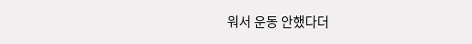워서 운동 안했다더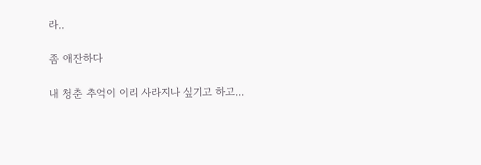라..

좀 애잔하다

내 청춘 추억이 이리 사라지나 싶기고 하고...